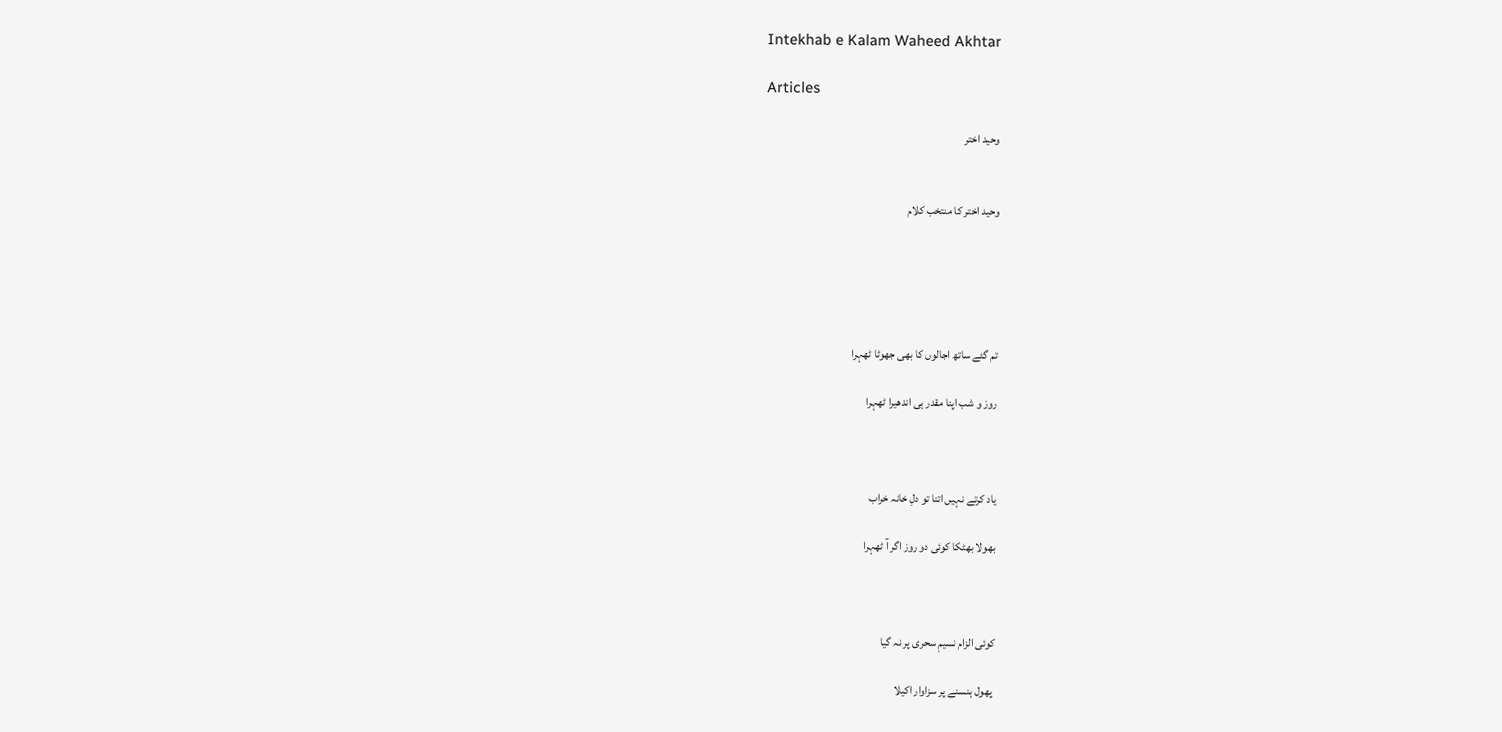Intekhab e Kalam Waheed Akhtar

Articles

وحید اختر


وحید اختر کا منتخب کلام





تم گئے ساتھ اجالوں کا بھی جھوٹا ٹھہرا

روز و شب اپنا مقدر ہی اندھیرا ٹھہرا



یاد کرتے نہیں اتنا تو دلِ خانہ خراب

بھولا بھٹکا کوئی دو روز اگر آ ٹھہرا



کوئی الزام نسیمِ سحری پر نہ گیا

 پھول ہنسنے پر سزاوار اکیلا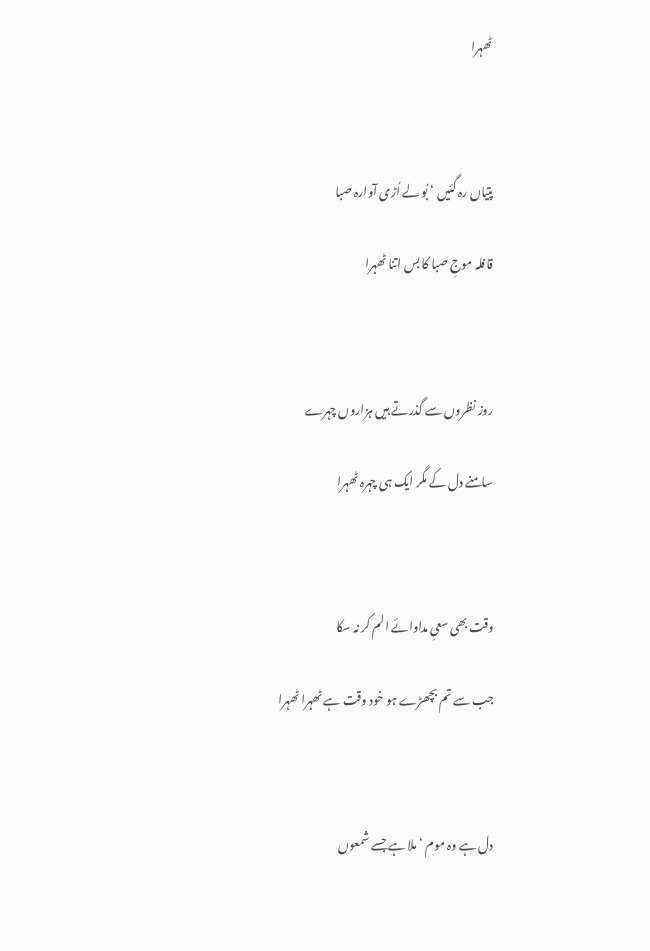ٹھہرا



پتیاں رہ گئیں ‘ بُو لے اُڑی آوارہ صبا

قافلہ موجِ صبا کا بس اتنا ٹھہرا



روز نظروں سے گذرتے ہیں ہزاروں چہرے

سامنے دل کے مگر ایک ہی چہرہ ٹھہرا



وقت بھی سعیِ مداوائے الم کر نہ سکا

جب سے تم بچھڑے ہو خود وقت ہے ٹھہرا ٹھہرا



دل ہے وہ موم ‘ ملا ہے جسے شمعوں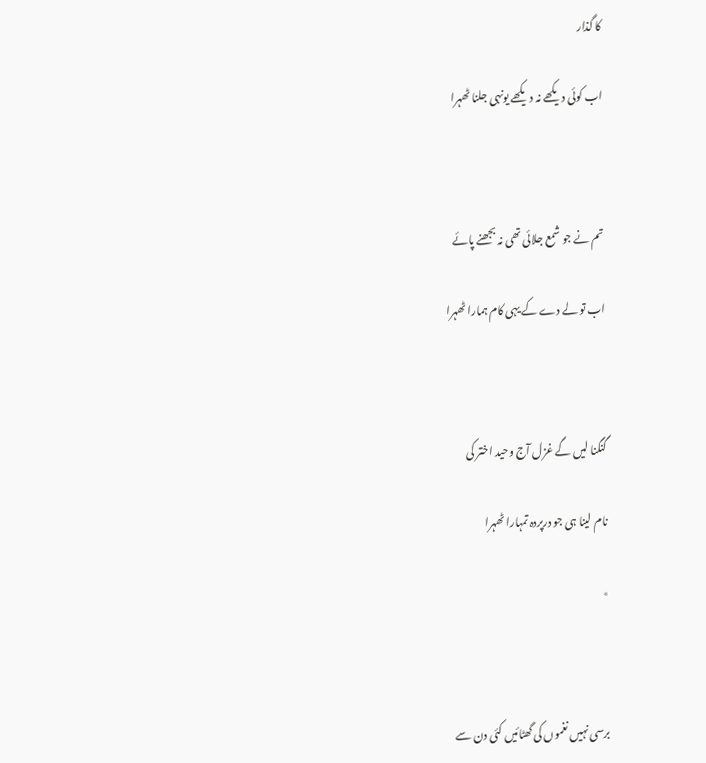کا گذار

اب کوئی دیکھے نہ دیکھے یونہی جلنا ٹھہرا



تم نے جو شمع جلائی تھی نہ بجھنے پائے

اب تو لے دے کے یہی کام ہمارا ٹھہرا



گنگنا لیں گے غزل آج وحید اختر کی

نام لینا ہی جو درپردہ تمہارا ٹھہرا

٭



برسی نہیں نغموں کی گھٹائیں کئی دن سے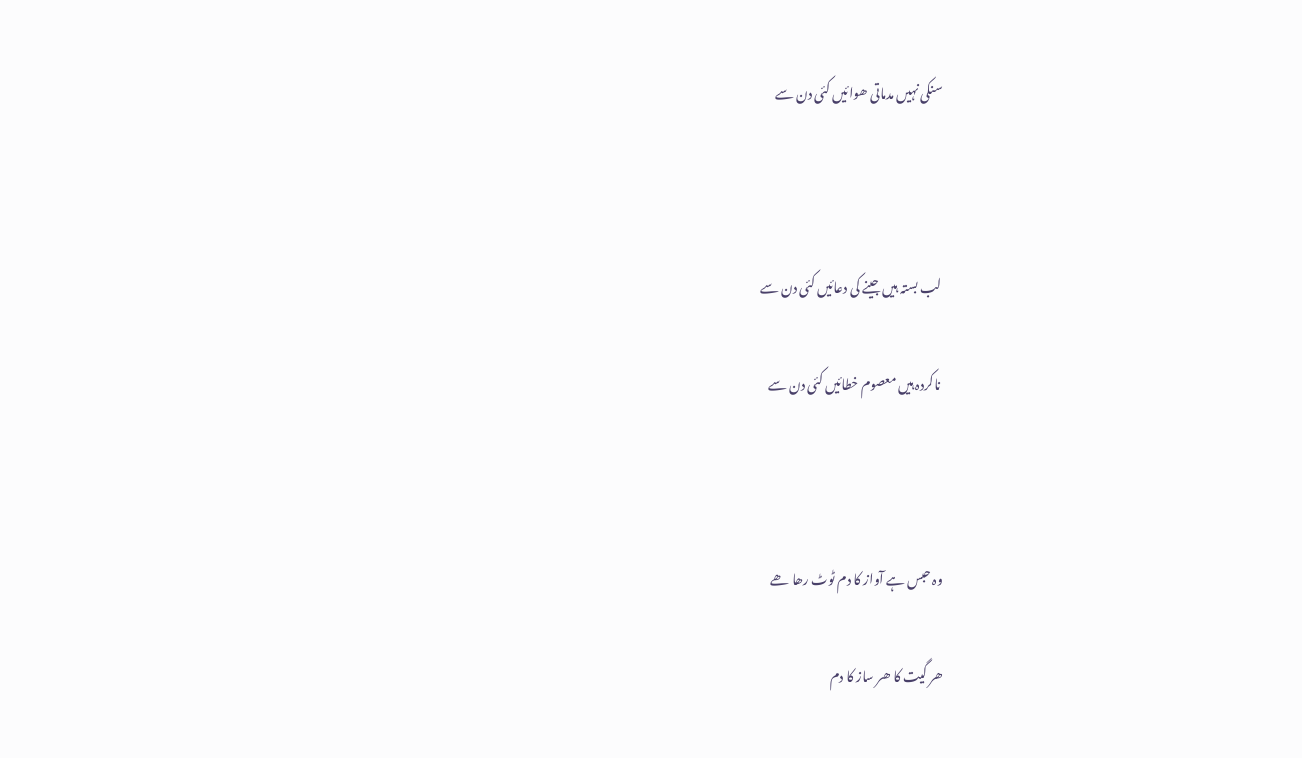سنکی نہیں مدماتی ھوائیں کئی دن سے



 لب بستہ ہیں جینے کی دعائیں کئی دن سے

 ناکردہ ہیں معصوم خطائیں کئی دن سے



وہ حبس ہے آواز کا دم ٹوٹ رھا ھے

ھر گیت کا ھر ساز کا دم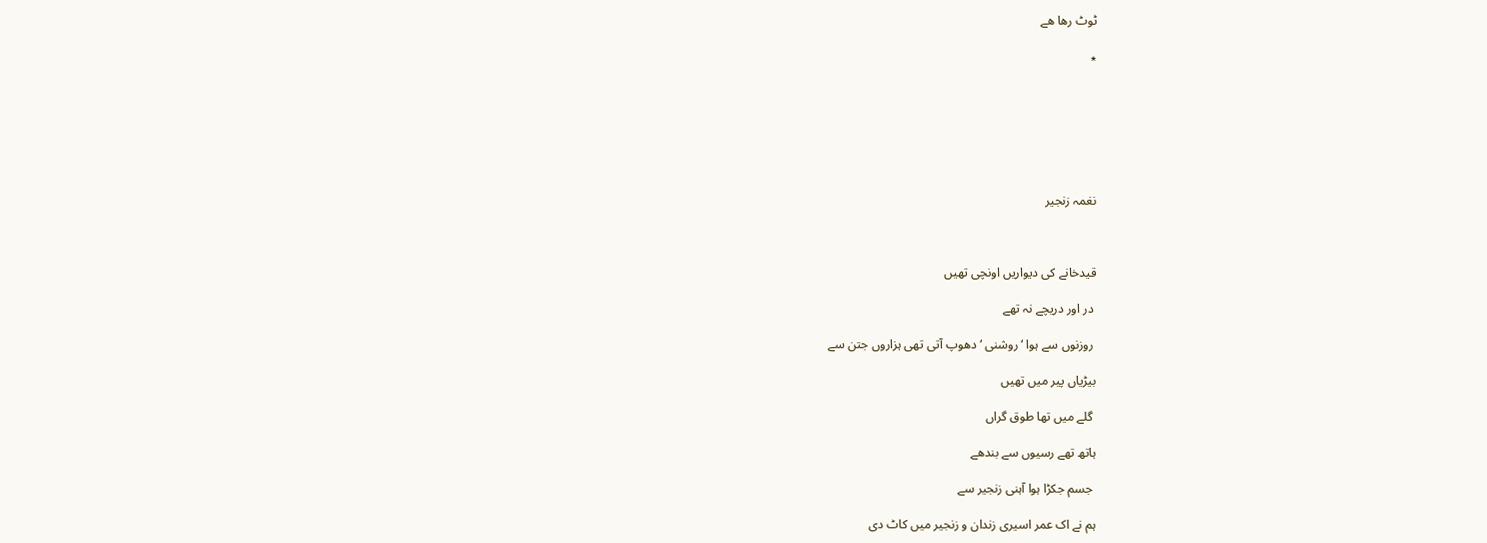ٹوٹ رھا ھے

٭







نغمہ زنجیر



قیدخانے کی دیواریں اونچی تھیں

 در اور دریچے نہ تھے

 روزنوں سے ہوا ‘ روشنی ‘ دھوپ آتی تھی ہزاروں جتن سے

بیڑیاں پیر میں تھیں

 گلے میں تھا طوق گراں

ہاتھ تھے رسیوں سے بندھے

 جسم جکڑا ہوا آہنی زنجیر سے

ہم نے اک عمر اسیری زندان و زنجیر میں کاٹ دی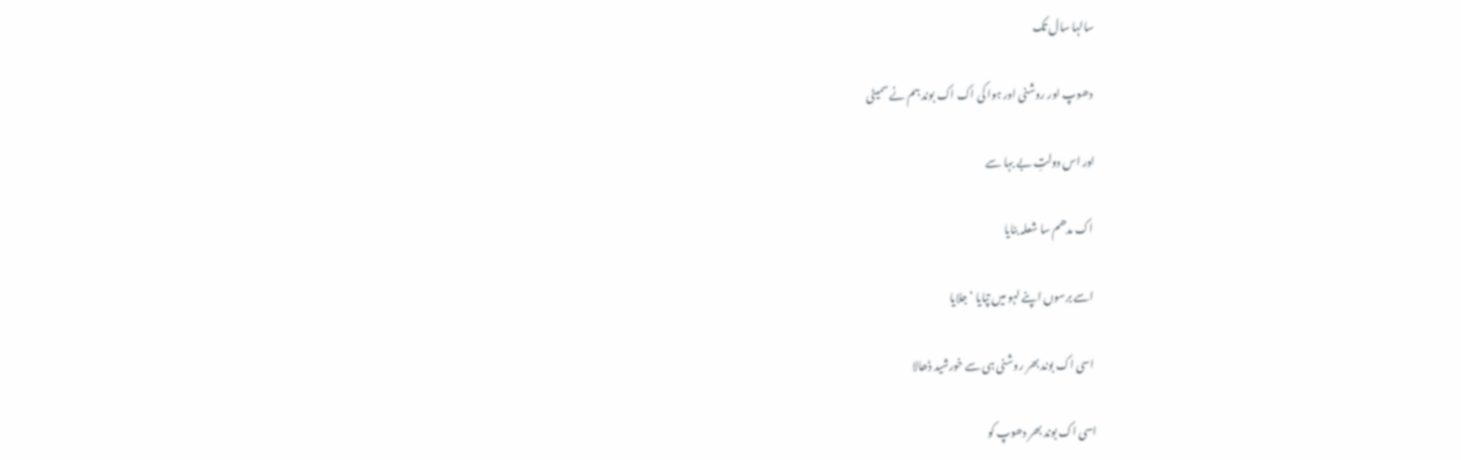سالہا سال تک

 دھوپ اور روشنی اور ہوا کی اک اک بوند ہم نے سمیٹی

اور اس دولتِ بے بہا سے

 اک مدھم سا شعلہ بنایا

 اسے برسوں اپنے لہو میں تپایا ‘ جلایا

 اسی اک بوند بھر روشنی ہی سے خورشید ڈھالا

اسی اک بوند بھر دھوپ کو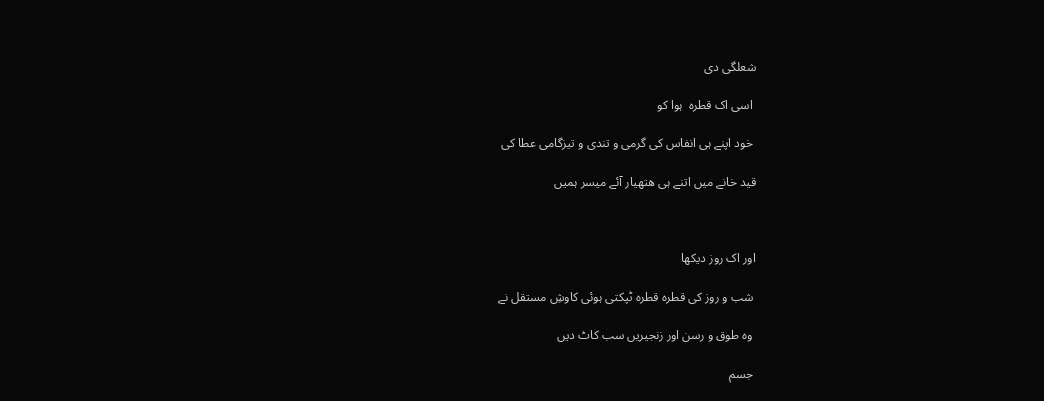شعلگی دی

 اسی اک قطرہ  ہوا کو

 خود اپنے ہی انفاس کی گرمی و تندی و تیزگامی عطا کی

قید خانے میں اتنے ہی ھتھیار آئے میسر ہمیں



اور اک روز دیکھا

 شب و روز کی قطرہ قطرہ ٹپکتی ہوئی کاوشِ مستقل نے

 وہ طوق و رسن اور زنجیریں سب کاٹ دیں

 جسم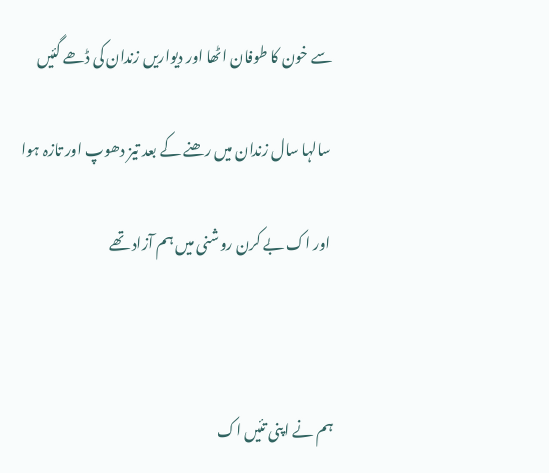سے خون کا طوفان اٹھا اور دیواریں زندان کی ڈھے گئیں

 سالہا سال زندان میں رھنے کے بعد تیز دھوپ اور تازہ ہوا

 اور اک بے کرن روشنی میں ہم آزاد تھے



ہم نے اپنی تئیں اک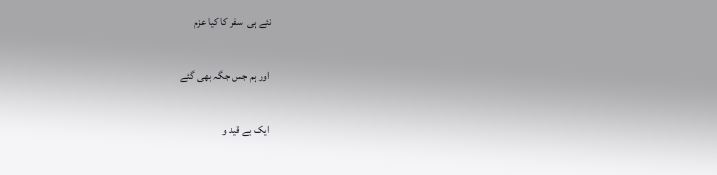نئے ہی  سفر کا کیا عزم

 اور ہم جس جگہ بھی گئے

 ایک بے قید و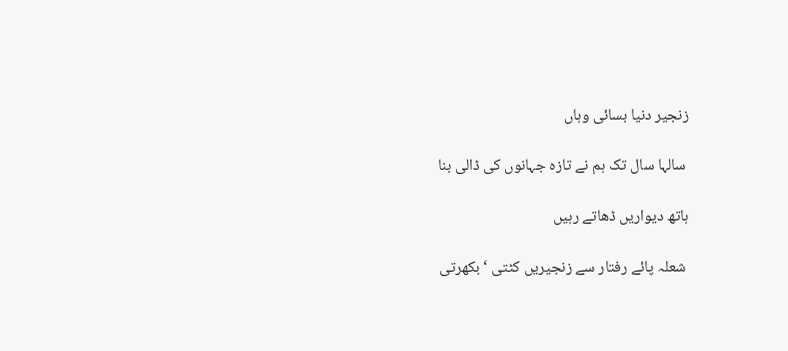زنجیر دنیا بسائی وہاں

 سالہا سال تک ہم نے تازہ جہانوں کی ڈالی بنا

ہاتھ دیواریں ڈھاتے رہیں

 شعلہ پائے رفتار سے زنجیریں کٹتی ‘ بکھرتی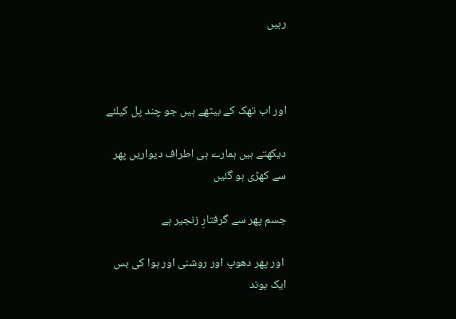رہیں



اور اب تھک کے بیٹھے ہیں جو چند پل کیلئے

دیکھتے ہیں ہمارے ہی اطراف دیواریں پھر سے کھڑی ہو گئیں

جسم پھر سے گرفتارِ زنجیر ہے

 اور پھر دھوپ اور روشنی اور ہوا کی بس ایک بوند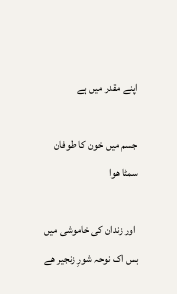اپنے مقدر میں ہے

جسم میں خون کا طوفان سمٹا ھوا

 اور زندان کی خاموشی میں بس اک نوحہ شورِ زنجیر ھے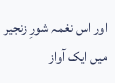اور اس نغمہ شورِ زنجیر میں ایک آواز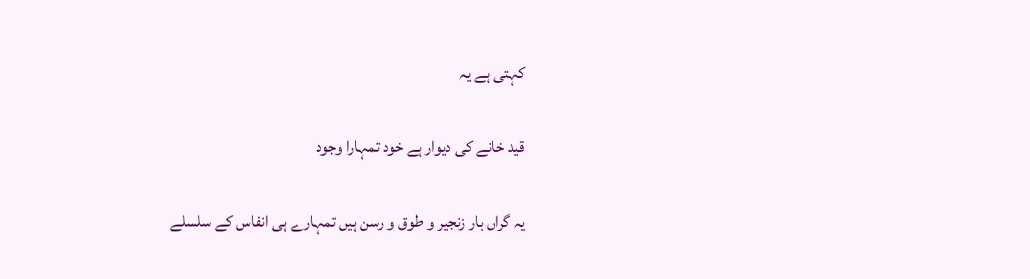کہتی ہے یہ

قید خانے کی دیوار ہے خود تمہارا وجود

یہ گراں بار زنجیر و طوق و رسن ہیں تمہارے ہی انفاس کے سلسلے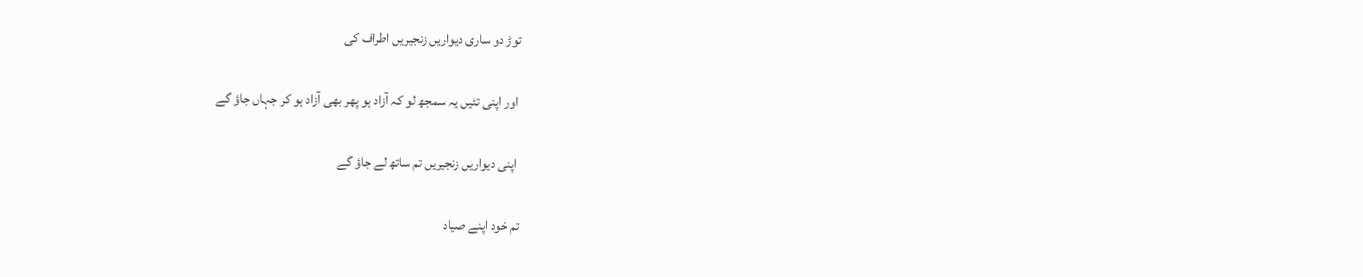توڑ دو ساری دیواریں زنجیریں اطراف کی

 اور اپنی تئیں یہ سمجھ لو کہ آزاد ہو پھر بھی آزاد ہو کر جہاں جاؤ گے

 اپنی دیواریں زنجیریں تم ساتھ لے جاؤ گے

تم خود اپنے صیاد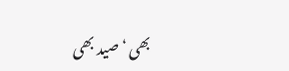بھی ‘ صید بھی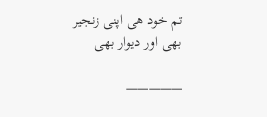تم خود ھی اپنی زنجیر بھی اور دیوار بھی

—————